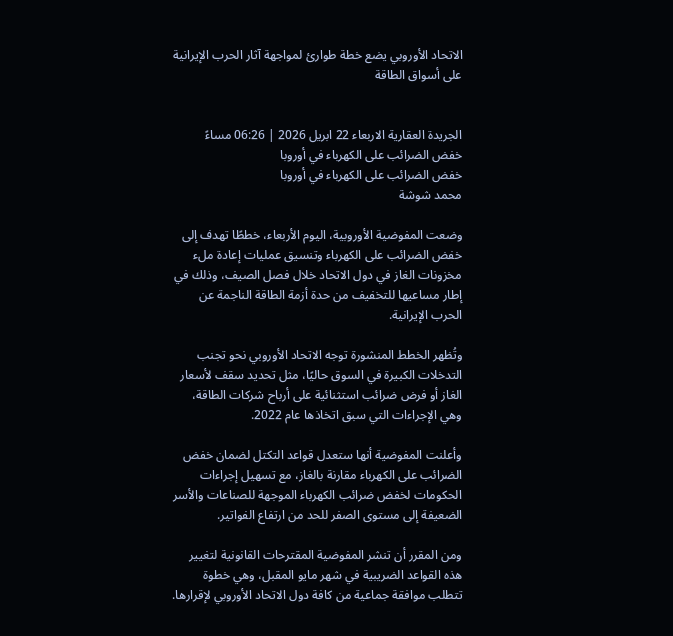الاتحاد الأوروبي يضع خطة طوارئ لمواجهة آثار الحرب الإيرانية على أسواق الطاقة


الجريدة العقارية الاربعاء 22 ابريل 2026 | 06:26 مساءً
خفض الضرائب على الكهرباء في أوروبا
خفض الضرائب على الكهرباء في أوروبا
محمد شوشة

وضعت المفوضية الأوروبية، اليوم الأربعاء، خططًا تهدف إلى خفض الضرائب على الكهرباء وتنسيق عمليات إعادة ملء مخزونات الغاز في دول الاتحاد خلال فصل الصيف، وذلك في إطار مساعيها للتخفيف من حدة أزمة الطاقة الناجمة عن الحرب الإيرانية.

وتُظهر الخطط المنشورة توجه الاتحاد الأوروبي نحو تجنب التدخلات الكبيرة في السوق حاليًا، مثل تحديد سقف لأسعار الغاز أو فرض ضرائب استثنائية على أرباح شركات الطاقة، وهي الإجراءات التي سبق اتخاذها عام 2022.

وأعلنت المفوضية أنها ستعدل قواعد التكتل لضمان خفض الضرائب على الكهرباء مقارنة بالغاز، مع تسهيل إجراءات الحكومات لخفض ضرائب الكهرباء الموجهة للصناعات والأسر الضعيفة إلى مستوى الصفر للحد من ارتفاع الفواتير.

ومن المقرر أن تنشر المفوضية المقترحات القانونية لتغيير هذه القواعد الضريبية في شهر مايو المقبل، وهي خطوة تتطلب موافقة جماعية من كافة دول الاتحاد الأوروبي لإقرارها.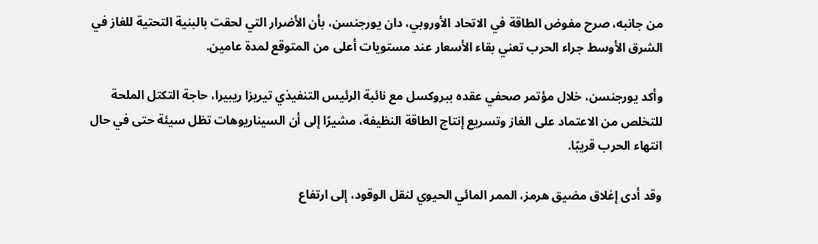من جانبه، صرح مفوض الطاقة في الاتحاد الأوروبي، دان يورجنسن، بأن الأضرار التي لحقت بالبنية التحتية للغاز في الشرق الأوسط جراء الحرب تعني بقاء الأسعار عند مستويات أعلى من المتوقع لمدة عامين.

وأكد يورجنسن، خلال مؤتمر صحفي عقده ببروكسل مع نائبة الرئيس التنفيذي تيريزا ريبيرا، حاجة التكتل الملحة للتخلص من الاعتماد على الغاز وتسريع إنتاج الطاقة النظيفة، مشيرًا إلى أن السيناريوهات تظل سيئة حتى في حال انتهاء الحرب قريبًا.

وقد أدى إغلاق مضيق هرمز، الممر المائي الحيوي لنقل الوقود، إلى ارتفاع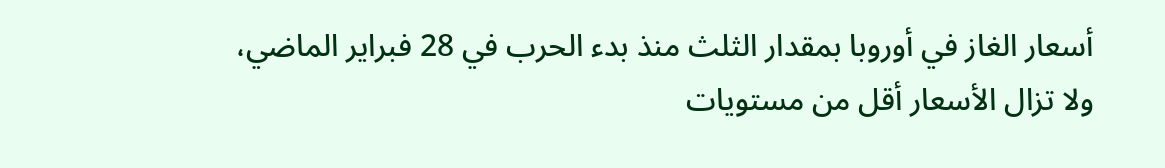أسعار الغاز في أوروبا بمقدار الثلث منذ بدء الحرب في 28 فبراير الماضي، ولا تزال الأسعار أقل من مستويات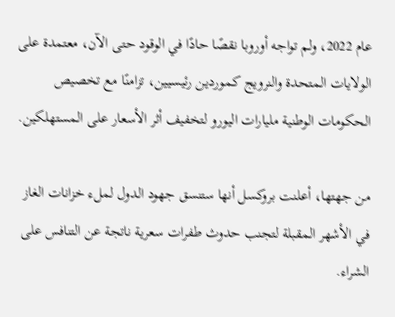عام 2022، ولم تواجه أوروبا نقصًا حادًا في الوقود حتى الآن، معتمدة على الولايات المتحدة والنرويج كموردين رئيسيين، تزامنًا مع تخصيص الحكومات الوطنية مليارات اليورو لتخفيف أثر الأسعار على المستهلكين.

من جهتها، أعلنت بروكسل أنها ستنسق جهود الدول لملء خزانات الغاز في الأشهر المقبلة لتجنب حدوث طفرات سعرية ناتجة عن التنافس على الشراء.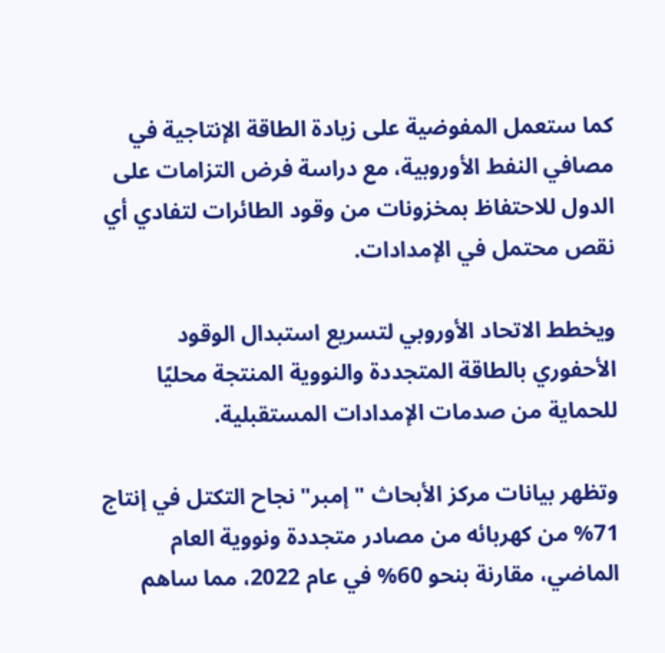كما ستعمل المفوضية على زيادة الطاقة الإنتاجية في مصافي النفط الأوروبية، مع دراسة فرض التزامات على الدول للاحتفاظ بمخزونات من وقود الطائرات لتفادي أي نقص محتمل في الإمدادات.

ويخطط الاتحاد الأوروبي لتسريع استبدال الوقود الأحفوري بالطاقة المتجددة والنووية المنتجة محليًا للحماية من صدمات الإمدادات المستقبلية.

وتظهر بيانات مركز الأبحاث "إمبر" نجاح التكتل في إنتاج 71% من كهربائه من مصادر متجددة ونووية العام الماضي، مقارنة بنحو 60% في عام 2022، مما ساهم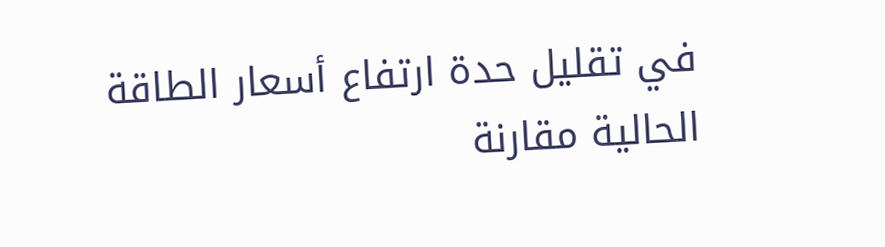في تقليل حدة ارتفاع أسعار الطاقة الحالية مقارنة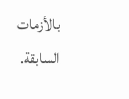بالأزمات السابقة.